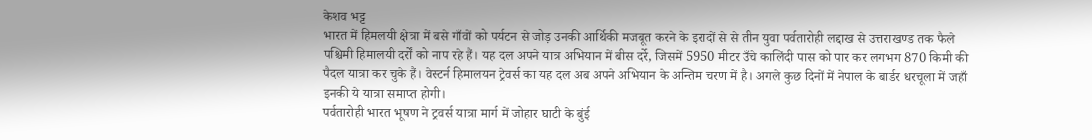केशव भट्ट
भारत में हिमलयी क्षेत्रा में बसे गाँवों को पर्यटन से जोड़ उनकी आर्थिकी मजबूत करने के इरादों से से तीन युवा पर्वतारोही लद्दाख से उत्तराखण्ड तक फैले पश्चिमी हिमालयी दर्रों को नाप रहे हैं। यह दल अपने यात्र अभियान में बीस दर्रे, जिसमें 5950 मीटर उँचे कालिंदी पास को पार कर लगभग 870 किमी की पैदल यात्रा कर चुके हैं। वेस्टर्न हिमालयन ट्रेवर्स का यह दल अब अपने अभियान के अन्तिम चरण में है। अगले कुछ दिनों में नेपाल के बार्डर धरचूला में जहाँ इनकी ये यात्रा समाप्त होगी।
पर्वतारोही भारत भूषण ने ट्रवर्स यात्रा मार्ग में जोहार घाटी के बुंई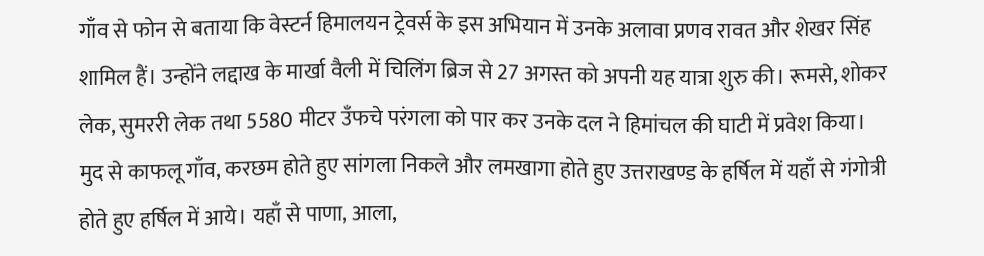गाँव से फोन से बताया कि वेस्टर्न हिमालयन ट्रेवर्स के इस अभियान में उनके अलावा प्रणव रावत और शेखर सिंह शामिल हैं। उन्होंने लद्दाख के मार्खा वैली में चिलिंग ब्रिज से 27 अगस्त को अपनी यह यात्रा शुरु की। रूमसे, शोकर लेक, सुमररी लेक तथा 5580 मीटर उँफचे परंगला को पार कर उनके दल ने हिमांचल की घाटी में प्रवेश किया। मुद से काफलू गाँव, करछम होते हुए सांगला निकले और लमखागा होते हुए उत्तराखण्ड के हर्षिल में यहाँ से गंगोत्री होते हुए हर्षिल में आये। यहाँ से पाणा, आला,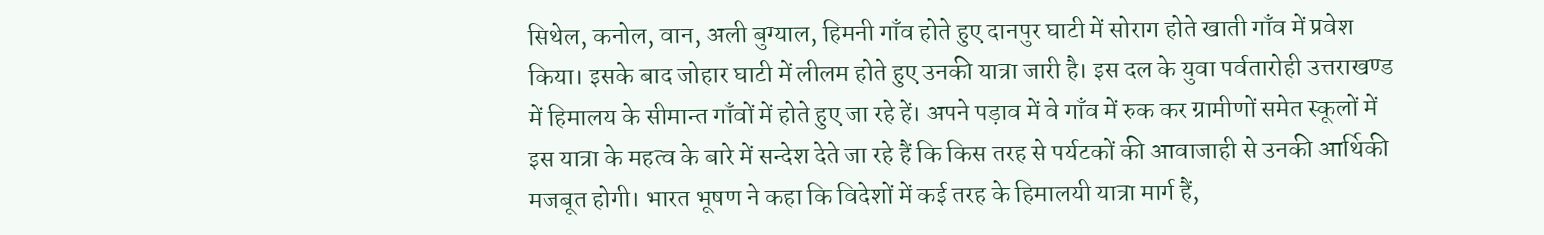सिथेल, कनोल, वान, अली बुग्याल, हिमनी गाँव होते हुए दानपुर घाटी में सोराग होते खाती गाँव में प्रवेश किया। इसके बाद जोहार घाटी में लीलम होते हुए उनकी यात्रा जारी है। इस दल के युवा पर्वतारोही उत्तराखण्ड में हिमालय के सीमान्त गाँवों में होते हुए जा रहे हें। अपने पड़ाव में वे गाँव में रुक कर ग्रामीणों समेत स्कूलों में इस यात्रा के महत्व के बारे में सन्देश देते जा रहे हैं कि किस तरह से पर्यटकों की आवाजाही से उनकी आर्थिकी मजबूत होगी। भारत भूषण ने कहा कि विदेशों में कई तरह के हिमालयी यात्रा मार्ग हैं,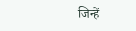जिन्हें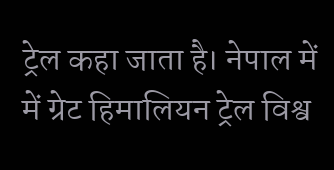ट्रेल कहा जाता है। नेपाल में में ग्रेट हिमालियन ट्रेल विश्व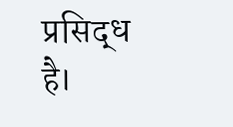प्रसिद्ध है।